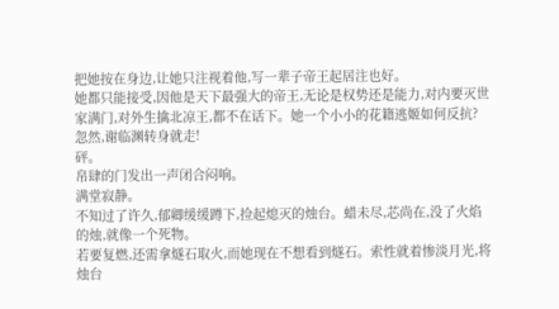把她按在身边,让她只注视着他,写一辈子帝王起居注也好。
她都只能接受,因他是天下最强大的帝王,无论是权势还是能力,对内要灭世家满门,对外生擒北凉王,都不在话下。她一个小小的花籍逃姬如何反抗?
忽然,谢临渊转身就走!
砰。
帛肆的门发出一声闭合闷响。
满堂寂静。
不知过了许久,郁卿缓缓蹲下,捡起熄灭的烛台。蜡未尽,芯尚在,没了火焰的烛,就像一个死物。
若要复燃,还需拿燧石取火,而她现在不想看到燧石。索性就着惨淡月光,将烛台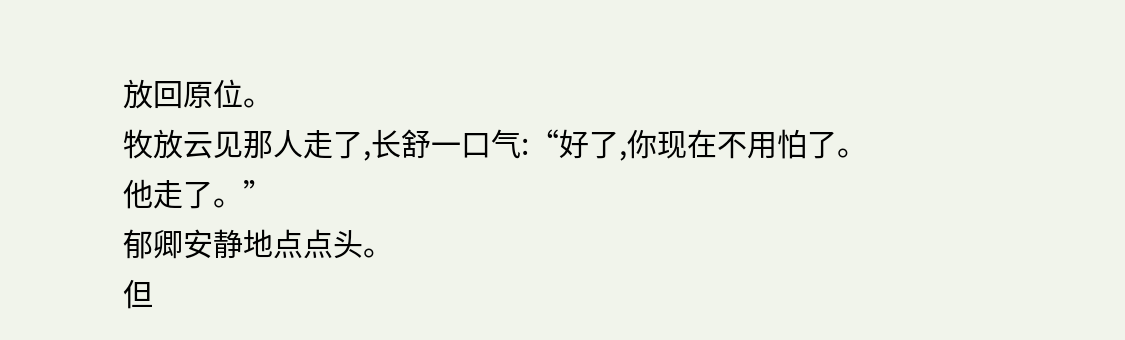放回原位。
牧放云见那人走了,长舒一口气:“好了,你现在不用怕了。他走了。”
郁卿安静地点点头。
但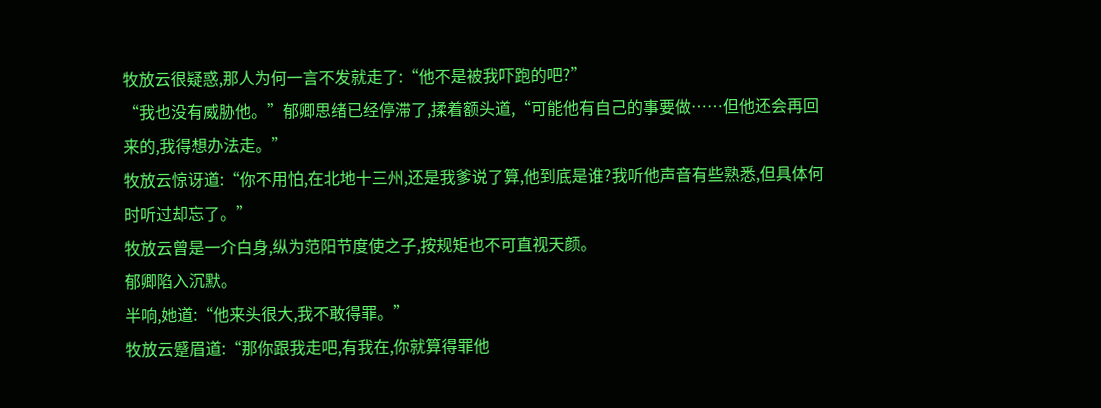牧放云很疑惑,那人为何一言不发就走了:“他不是被我吓跑的吧?”
“我也没有威胁他。”郁卿思绪已经停滞了,揉着额头道,“可能他有自己的事要做……但他还会再回来的,我得想办法走。”
牧放云惊讶道:“你不用怕,在北地十三州,还是我爹说了算,他到底是谁?我听他声音有些熟悉,但具体何时听过却忘了。”
牧放云曾是一介白身,纵为范阳节度使之子,按规矩也不可直视天颜。
郁卿陷入沉默。
半响,她道:“他来头很大,我不敢得罪。”
牧放云蹙眉道:“那你跟我走吧,有我在,你就算得罪他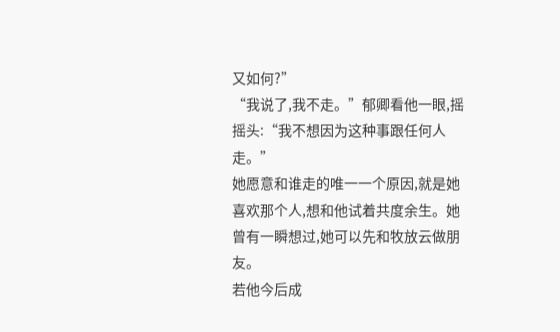又如何?”
“我说了,我不走。”郁卿看他一眼,摇摇头:“我不想因为这种事跟任何人走。”
她愿意和谁走的唯一一个原因,就是她喜欢那个人,想和他试着共度余生。她曾有一瞬想过,她可以先和牧放云做朋友。
若他今后成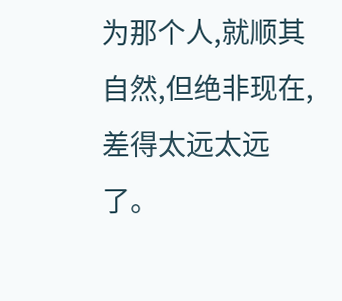为那个人,就顺其自然,但绝非现在,差得太远太远了。